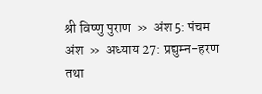श्री विष्णु पुराण  »  अंश 5: पंचम अंश  »  अध्याय 27: प्रद्युम्न-हरण तथा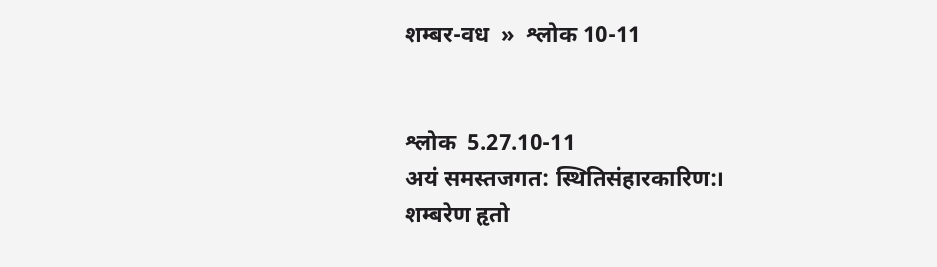शम्बर-वध  »  श्लोक 10-11


श्लोक  5.27.10-11
अयं समस्तजगत: स्थितिसंहारकारिण:।
शम्बरेण हृतो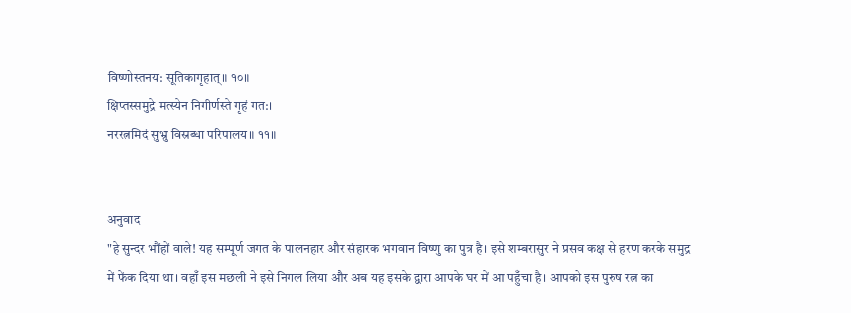विष्णोस्तनय: सूतिकागृहात्॥ १०॥
क्षिप्तस्समुद्रे मत्स्येन निगीर्णस्ते गृहं गत:।
नररत्नमिदं सुभ्रु विस्रब्धा परिपालय॥ ११॥


अनुवाद
"हे सुन्दर भौंहों वाले! यह सम्पूर्ण जगत के पालनहार और संहारक भगवान विष्णु का पुत्र है। इसे शम्बरासुर ने प्रसव कक्ष से हरण करके समुद्र में फेंक दिया था। वहाँ इस मछली ने इसे निगल लिया और अब यह इसके द्वारा आपके घर में आ पहुँचा है। आपको इस पुरुष रत्न का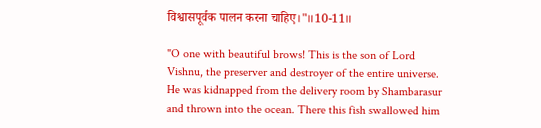विश्वासपूर्वक पालन करना चाहिए।"॥10-11॥

"O one with beautiful brows! This is the son of Lord Vishnu, the preserver and destroyer of the entire universe. He was kidnapped from the delivery room by Shambarasur and thrown into the ocean. There this fish swallowed him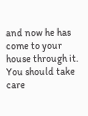and now he has come to your house through it. You should take care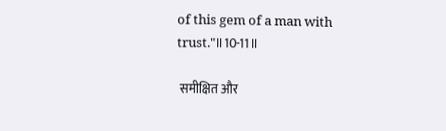of this gem of a man with trust."॥10-11॥

 समीक्षित और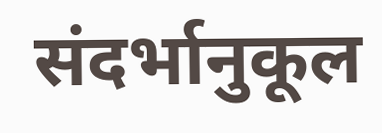संदर्भानुकूल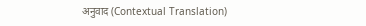अनुवाद (Contextual Translation)